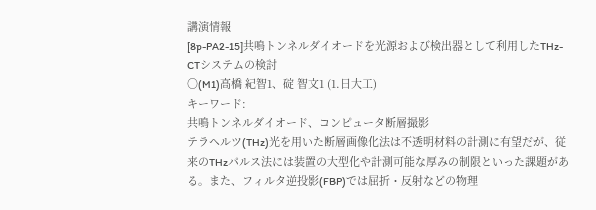講演情報
[8p-PA2-15]共鳴トンネルダイオードを光源および検出器として利用したTHz-CTシステムの検討
〇(M1)高橋 紀智1、碇 智文1 (1.日大工)
キーワード:
共鳴トンネルダイオード、コンピュータ断層撮影
テラヘルツ(THz)光を用いた断層画像化法は不透明材料の計測に有望だが、従来のTHzパルス法には装置の大型化や計測可能な厚みの制限といった課題がある。また、フィルタ逆投影(FBP)では屈折・反射などの物理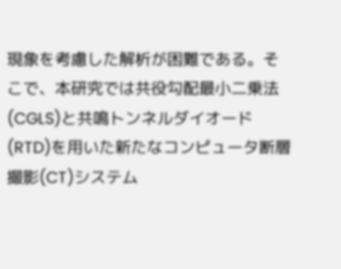現象を考慮した解析が困難である。そこで、本研究では共役勾配最小二乗法(CGLS)と共鳴トンネルダイオード(RTD)を用いた新たなコンピュータ断層撮影(CT)システム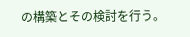の構築とその検討を行う。